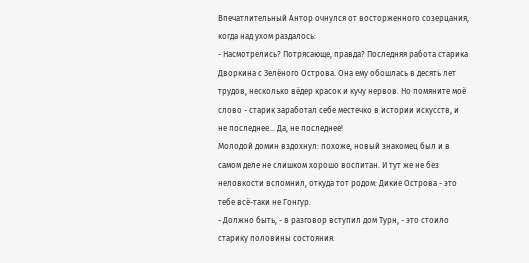Впечатлительный Антор очнулся от восторженного созерцания, когда над ухом раздалось:
- Насмотрелись? Потрясающе, правда? Последняя работа старика Дворкина с Зелёного Острова. Она ему обошлась в десять лет трудов, несколько вёдер красок и кучу нервов. Но помяните моё слово - старик заработал себе местечко в истории искусств, и не последнее... Да, не последнее!
Молодой домин вздохнул: похоже, новый знакомец был и в самом деле не слишком хорошо воспитан. И тут же не без неловкости вспомнил, откуда тот родом: Дикие Острова - это тебе всё-таки не Гонгур.
- Должно быть, - в разговор вступил дом Турн, - это стоило старику половины состояния.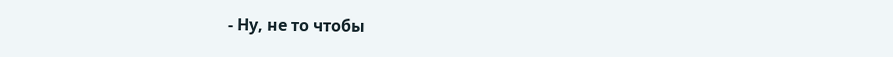- Ну, не то чтобы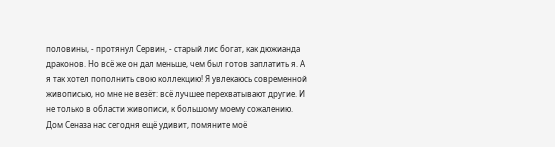половины, - протянул Сервин, - старый лис богат, как дюжианда драконов. Но всё же он дал меньше, чем был готов заплатить я. А я так хотел пополнить свою коллекцию! Я увлекаюсь современной живописью, но мне не везёт: всё лучшее перехватывают другие. И не только в области живописи, к большому моему сожалению. Дом Сеназа нас сегодня ещё удивит, помяните моё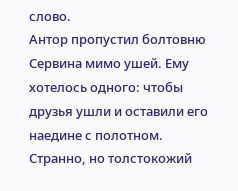слово.
Антор пропустил болтовню Сервина мимо ушей. Ему хотелось одного: чтобы друзья ушли и оставили его наедине с полотном.
Странно, но толстокожий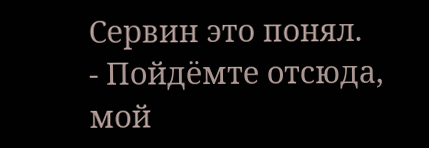Сервин это понял.
- Пойдёмте отсюда, мой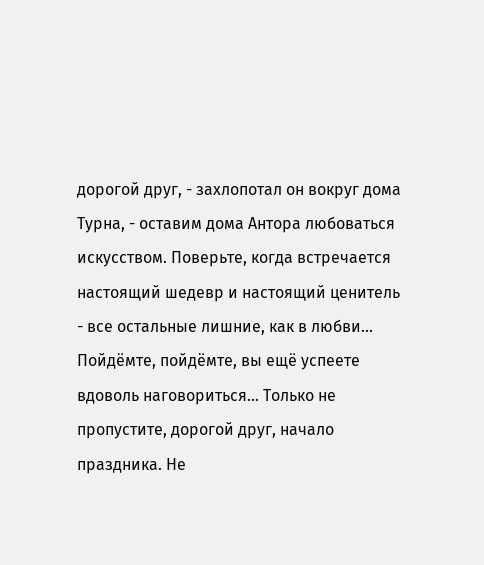дорогой друг, - захлопотал он вокруг дома Турна, - оставим дома Антора любоваться искусством. Поверьте, когда встречается настоящий шедевр и настоящий ценитель - все остальные лишние, как в любви... Пойдёмте, пойдёмте, вы ещё успеете вдоволь наговориться... Только не пропустите, дорогой друг, начало праздника. Не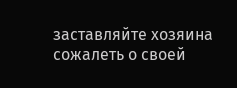заставляйте хозяина сожалеть о своей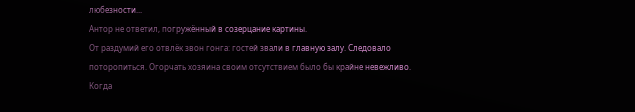любезности...
Антор не ответил, погружённый в созерцание картины.
От раздумий его отвлёк звон гонга: гостей звали в главную залу. Следовало поторопиться. Огорчать хозяина своим отсутствием было бы крайне невежливо.
Когда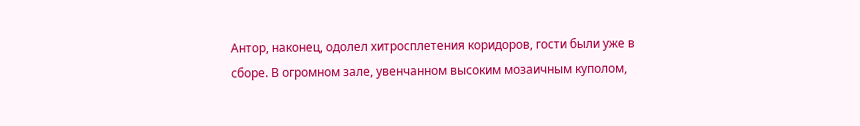Антор, наконец, одолел хитросплетения коридоров, гости были уже в сборе. В огромном зале, увенчанном высоким мозаичным куполом,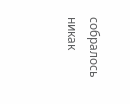собралось никак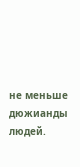не меньше дюжианды людей.